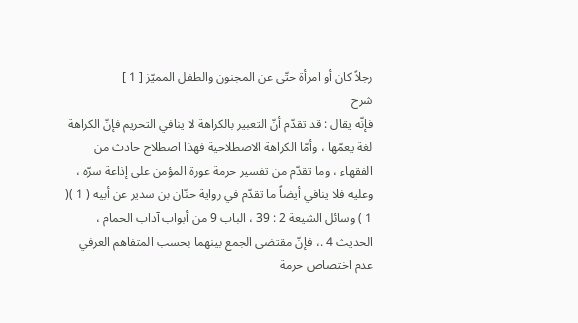رجلاً كان أو امرأة حتّى عن المجنون والطفل المميّز [ 1 ]
شرح
فإنّه يقال : قد تقدّم أنّ التعبير بالكراهة لا ينافي التحريم فإنّ الكراهة لغة يعمّها ، وأمّا الكراهة الاصطلاحية فهذا اصطلاح حادث من الفقهاء ، وما تقدّم من تفسير حرمة عورة المؤمن على إذاعة سرّه ، وعليه فلا ينافي أيضاً ما تقدّم في رواية حنّان بن سدير عن أبيه ( 1 )( 1 ) وسائل الشيعة 2 : 39 ، الباب 9 من أبواب آداب الحمام ، الحديث 4 .، فإنّ مقتضى الجمع بينهما بحسب المتفاهم العرفي عدم اختصاص حرمة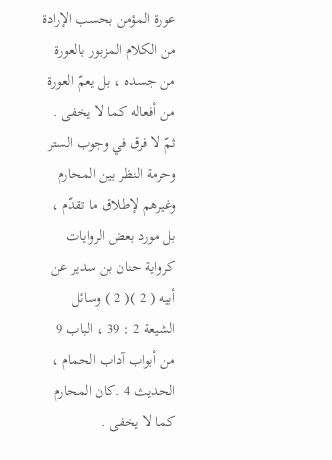عورة المؤمن بحسب الإرادة من الكلام المزبور بالعورة من جسده ، بل يعمّ العورة من أفعاله كما لا يخفى .
ثمّ لا فرق في وجوب الستر وحرمة النظر بين المحارم وغيرهم لإطلاق ما تقدّم ، بل مورد بعض الروايات كرواية حنان بن سدير عن أبيه ( 2 )( 2 ) وسائل الشيعة 2 : 39 ، الباب 9 من أبواب آداب الحمام ، الحديث 4 .كان المحارم كما لا يخفى .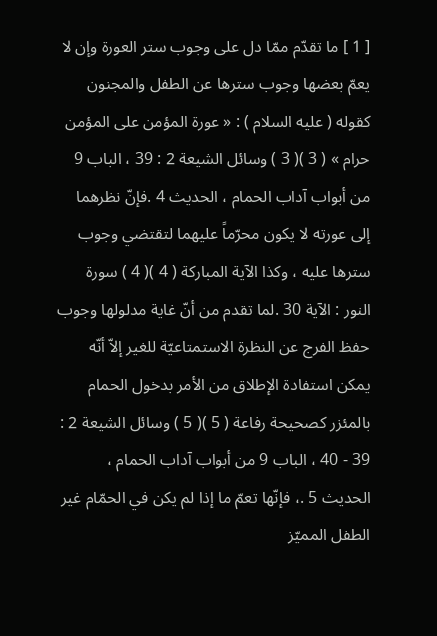[ 1 ] ما تقدّم ممّا دل على وجوب ستر العورة وإن لا يعمّ بعضها وجوب سترها عن الطفل والمجنون كقوله ( عليه السلام ) : « عورة المؤمن على المؤمن حرام » ( 3 )( 3 ) وسائل الشيعة 2 : 39 ، الباب 9 من أبواب آداب الحمام ، الحديث 4 .فإنّ نظرهما إلى عورته لا يكون محرّماً عليهما لتقتضي وجوب سترها عليه ، وكذا الآية المباركة ( 4 )( 4 ) سورة النور : الآية 30 .لما تقدم من أنّ غاية مدلولها وجوب حفظ الفرج عن النظرة الاستمتاعيّة للغير إلاّ أنّه يمكن استفادة الإطلاق من الأمر بدخول الحمام بالمئزر كصحيحة رفاعة ( 5 )( 5 ) وسائل الشيعة 2 : 39 - 40 ، الباب 9 من أبواب آداب الحمام ، الحديث 5 .، فإنّها تعمّ ما إذا لم يكن في الحمّام غير الطفل المميّز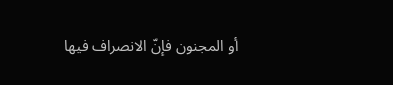أو المجنون فإنّ الانصراف فيها